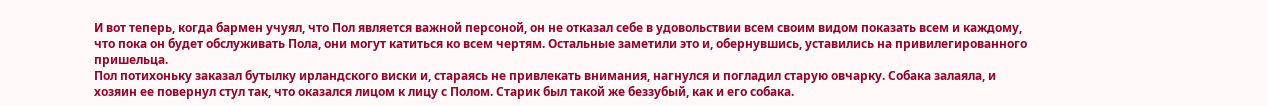И вот теперь, когда бармен учуял, что Пол является важной персоной, он не отказал себе в удовольствии всем своим видом показать всем и каждому, что пока он будет обслуживать Пола, они могут катиться ко всем чертям. Остальные заметили это и, обернувшись, уставились на привилегированного пришельца.
Пол потихоньку заказал бутылку ирландского виски и, стараясь не привлекать внимания, нагнулся и погладил старую овчарку. Собака залаяла, и хозяин ее повернул стул так, что оказался лицом к лицу с Полом. Старик был такой же беззубый, как и его собака.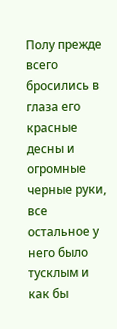Полу прежде всего бросились в глаза его красные десны и огромные черные руки, все остальное у него было тусклым и как бы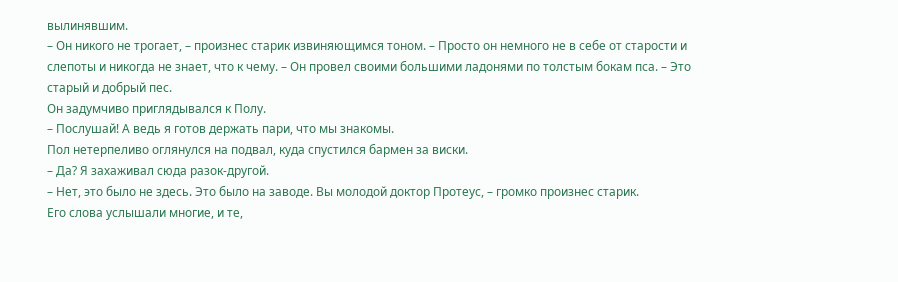вылинявшим.
– Он никого не трогает, – произнес старик извиняющимся тоном. – Просто он немного не в себе от старости и слепоты и никогда не знает, что к чему. – Он провел своими большими ладонями по толстым бокам пса. – Это старый и добрый пес.
Он задумчиво приглядывался к Полу.
– Послушай! А ведь я готов держать пари, что мы знакомы.
Пол нетерпеливо оглянулся на подвал, куда спустился бармен за виски.
– Да? Я захаживал сюда разок-другой.
– Нет, это было не здесь. Это было на заводе. Вы молодой доктор Протеус, – громко произнес старик.
Его слова услышали многие, и те,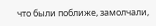что были поближе, замолчали,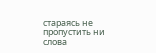стараясь не пропустить ни слова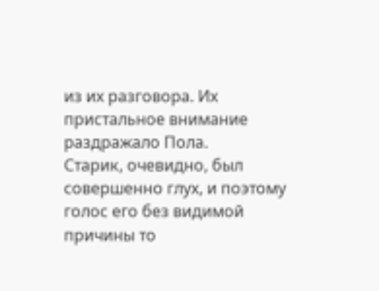из их разговора. Их пристальное внимание раздражало Пола.
Старик, очевидно, был совершенно глух, и поэтому голос его без видимой причины то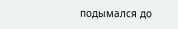подымался до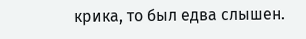крика, то был едва слышен.